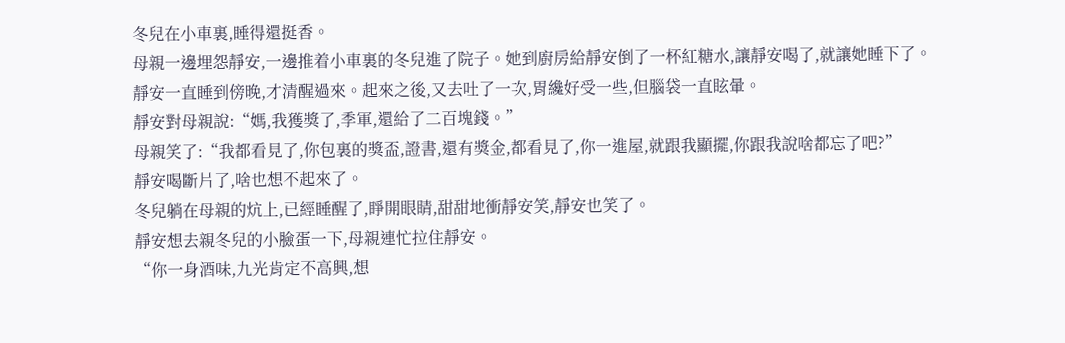冬兒在小車裏,睡得還挺香。
母親一邊埋怨靜安,一邊推着小車裏的冬兒進了院子。她到廚房給靜安倒了一杯紅糖水,讓靜安喝了,就讓她睡下了。
靜安一直睡到傍晚,才清醒過來。起來之後,又去吐了一次,胃纔好受一些,但腦袋一直眩暈。
靜安對母親說:“媽,我獲獎了,季軍,還給了二百塊錢。”
母親笑了:“我都看見了,你包裏的獎盃,證書,還有獎金,都看見了,你一進屋,就跟我顯擺,你跟我說啥都忘了吧?”
靜安喝斷片了,啥也想不起來了。
冬兒躺在母親的炕上,已經睡醒了,睜開眼睛,甜甜地衝靜安笑,靜安也笑了。
靜安想去親冬兒的小臉蛋一下,母親連忙拉住靜安。
“你一身酒味,九光肯定不高興,想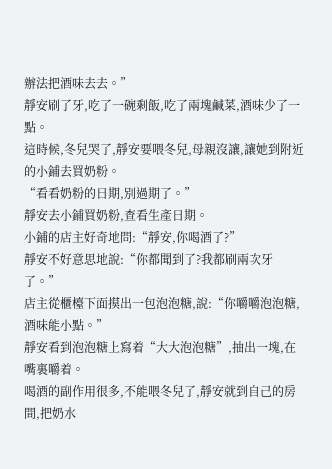辦法把酒味去去。”
靜安刷了牙,吃了一碗剩飯,吃了兩塊鹹菜,酒味少了一點。
這時候,冬兒哭了,靜安要喂冬兒,母親沒讓,讓她到附近的小鋪去買奶粉。
“看看奶粉的日期,別過期了。”
靜安去小鋪買奶粉,查看生產日期。
小鋪的店主好奇地問:“靜安,你喝酒了?”
靜安不好意思地說:“你都聞到了?我都刷兩次牙了。”
店主從櫃檯下面摸出一包泡泡糖,說:“你嚼嚼泡泡糖,酒味能小點。”
靜安看到泡泡糖上寫着“大大泡泡糖”,抽出一塊,在嘴裏嚼着。
喝酒的副作用很多,不能喂冬兒了,靜安就到自己的房間,把奶水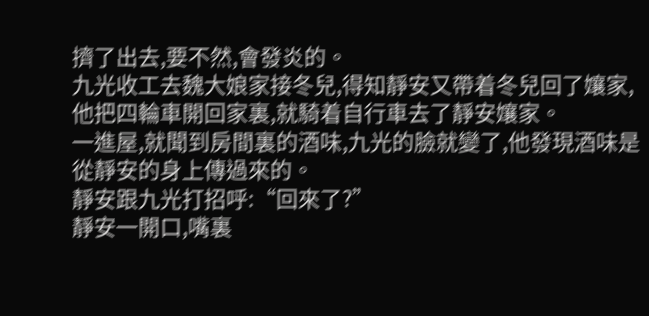擠了出去,要不然,會發炎的。
九光收工去魏大娘家接冬兒,得知靜安又帶着冬兒回了孃家,他把四輪車開回家裏,就騎着自行車去了靜安孃家。
一進屋,就聞到房間裏的酒味,九光的臉就變了,他發現酒味是從靜安的身上傳過來的。
靜安跟九光打招呼:“回來了?”
靜安一開口,嘴裏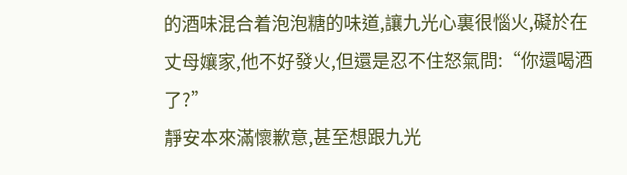的酒味混合着泡泡糖的味道,讓九光心裏很惱火,礙於在丈母孃家,他不好發火,但還是忍不住怒氣問:“你還喝酒了?”
靜安本來滿懷歉意,甚至想跟九光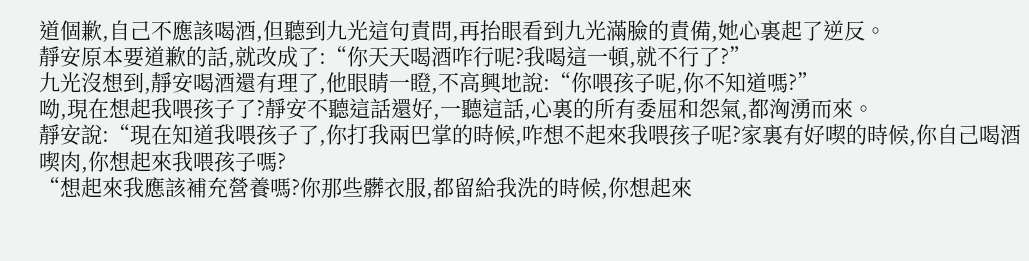道個歉,自己不應該喝酒,但聽到九光這句責問,再抬眼看到九光滿臉的責備,她心裏起了逆反。
靜安原本要道歉的話,就改成了:“你天天喝酒咋行呢?我喝這一頓,就不行了?”
九光沒想到,靜安喝酒還有理了,他眼睛一瞪,不高興地說:“你喂孩子呢,你不知道嗎?”
呦,現在想起我喂孩子了?靜安不聽這話還好,一聽這話,心裏的所有委屈和怨氣,都洶湧而來。
靜安說:“現在知道我喂孩子了,你打我兩巴掌的時候,咋想不起來我喂孩子呢?家裏有好喫的時候,你自己喝酒喫肉,你想起來我喂孩子嗎?
“想起來我應該補充營養嗎?你那些髒衣服,都留給我洗的時候,你想起來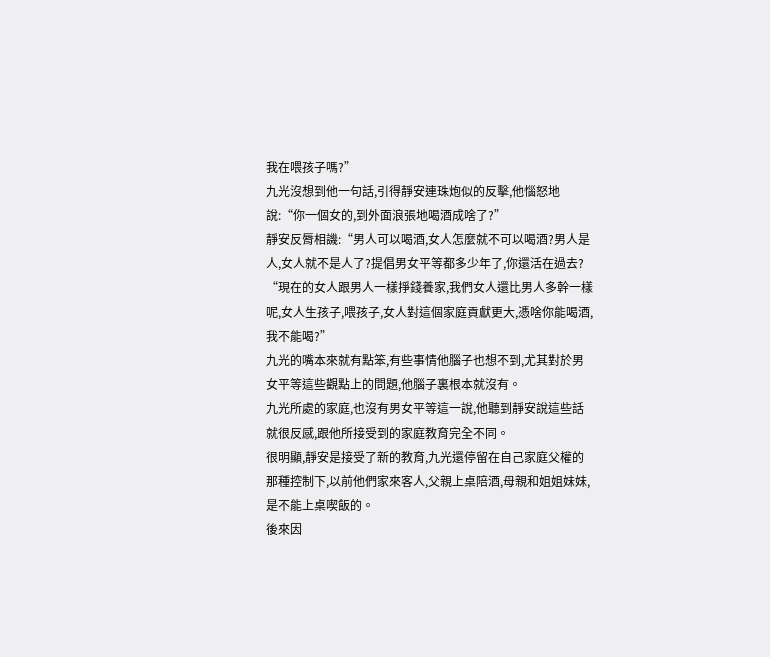我在喂孩子嗎?”
九光沒想到他一句話,引得靜安連珠炮似的反擊,他惱怒地說:“你一個女的,到外面浪張地喝酒成啥了?”
靜安反脣相譏:“男人可以喝酒,女人怎麼就不可以喝酒?男人是人,女人就不是人了?提倡男女平等都多少年了,你還活在過去?
“現在的女人跟男人一樣掙錢養家,我們女人還比男人多幹一樣呢,女人生孩子,喂孩子,女人對這個家庭貢獻更大,憑啥你能喝酒,我不能喝?”
九光的嘴本來就有點笨,有些事情他腦子也想不到,尤其對於男女平等這些觀點上的問題,他腦子裏根本就沒有。
九光所處的家庭,也沒有男女平等這一說,他聽到靜安說這些話就很反感,跟他所接受到的家庭教育完全不同。
很明顯,靜安是接受了新的教育,九光還停留在自己家庭父權的那種控制下,以前他們家來客人,父親上桌陪酒,母親和姐姐妹妹,是不能上桌喫飯的。
後來因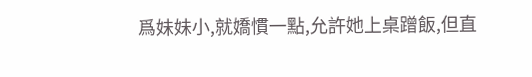爲妹妹小,就嬌慣一點,允許她上桌蹭飯,但直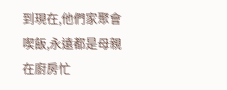到現在,他們家聚會喫飯,永遠都是母親在廚房忙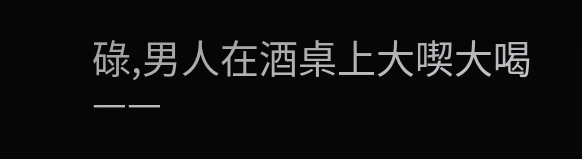碌,男人在酒桌上大喫大喝——